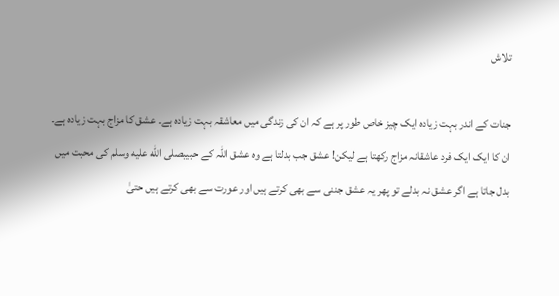تلاش

جنات کے اندر بہت زیادہ ایک چیز خاص طور پر ہے کہ ان کی زندگی میں معاشقہ بہت زیادہ ہے۔ عشق کا مزاج بہت زیادہ ہے۔ ان کا ایک ایک فرد عاشقانہ مزاج رکھتا ہے لیکن! عشق جب بدلتا ہے وہ عشق اللہ کے حبیبصلى الله عليه وسلم کی محبت میں بدل جاتا ہے اگر عشق نہ بدلے تو پھر یہ عشق جننی سے بھی کرتے ہیں اور عورت سے بھی کرتے ہیں حتیٰ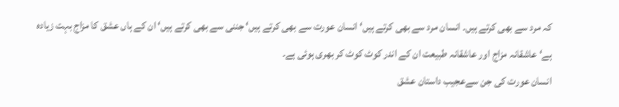کہ مرد سے بھی کرتے ہیں۔ انسان مرد سے بھی کرتے ہیں‘ انسان عورت سے بھی کرتے ہیں‘ جننی سے بھی کرتے ہیں‘ ان کے ہاں عشق کا مزاج بہت زیادہ ہے‘ عاشقانہ مزاج اور عاشقانہ طبیعت ان کے اندر کوٹ کوٹ کر بھری ہوئی ہے۔
انسان عورت کی جن سےعجیب داستان عشق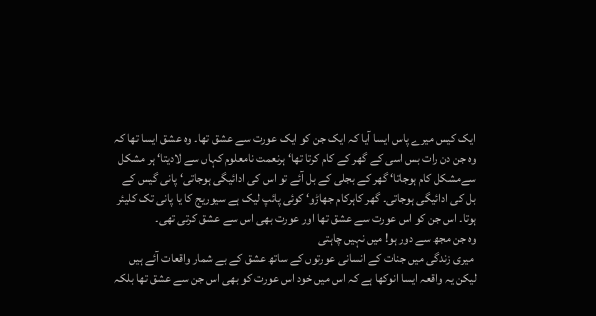ایک کیس میرے پاس ایسا آیا کہ ایک جن کو ایک عورت سے عشق تھا۔ وہ عشق ایسا تھا کہ وہ جن دن رات بس اسی کے گھر کے کام کرتا تھا‘ ہرنعمت نامعلوم کہاں سے لادیتا‘ ہر مشکل سےمشکل کام ہوجاتا‘ گھر کے بجلی کے بل آئے تو اس کی ادائیگی ہوجاتی‘ پانی گیس کے بل کی ادائیگی ہوجاتی۔ گھر کاہرکام جھاڑو‘ کوئی پائپ لیک ہے سیوریج کا یا پانی تک کلیئر ہوتا۔ اس جن کو اس عورت سے عشق تھا اور عورت بھی اس سے عشق کرتی تھی۔
وہ جن مجھ سے دور ہو! میں نہیں چاہتی
 میری زندگی میں جنات کے انسانی عورتوں کے ساتھ عشق کے بے شمار واقعات آئے ہیں لیکن یہ واقعہ ایسا انوکھا ہے کہ اس میں خود اس عورت کو بھی اس جن سے عشق تھا بلکہ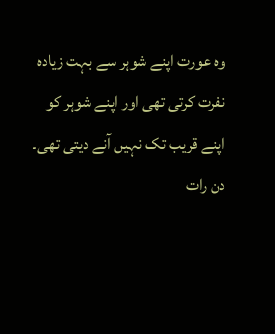وہ عورت اپنے شوہر سے بہت زیادہ نفرت کرتی تھی اور اپنے شوہر کو اپنے قریب تک نہیں آنے دیتی تھی۔ دن رات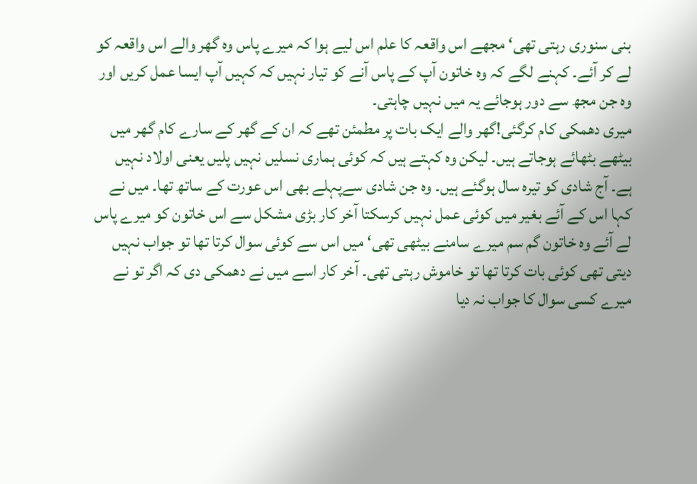بنی سنوری رہتی تھی‘ مجھے اس واقعہ کا علم اس لیے ہوا کہ میرے پاس وہ گھر والے اس واقعہ کو لے کر آئے۔ کہنے لگے کہ وہ خاتون آپ کے پاس آنے کو تیار نہیں کہ کہیں آپ ایسا عمل کریں اور وہ جن مجھ سے دور ہوجائے یہ میں نہیں چاہتی۔
میری دھمکی کام کرگئی!گھر والے ایک بات پر مطمئن تھے کہ ان کے گھر کے سارے کام گھر میں بیٹھے بٹھائے ہوجاتے ہیں۔ لیکن وہ کہتے ہیں کہ کوئی ہماری نسلیں نہیں پلیں یعنی اولاد نہیں ہے۔ آج شادی کو تیرہ سال ہوگئے ہیں۔ وہ جن شادی سےپہلے بھی اس عورت کے ساتھ تھا۔ میں نے کہا اس کے آئے بغیر میں کوئی عمل نہیں کرسکتا آخر کار بڑی مشکل سے اس خاتون کو میرے پاس لے آئے وہ خاتون گم سم میرے سامنے بیٹھی تھی‘ میں اس سے کوئی سوال کرتا تھا تو جواب نہیں دیتی تھی کوئی بات کرتا تھا تو خاموش رہتی تھی۔ آخر کار اسے میں نے دھمکی دی کہ اگر تو نے میرے کسی سوال کا جواب نہ دیا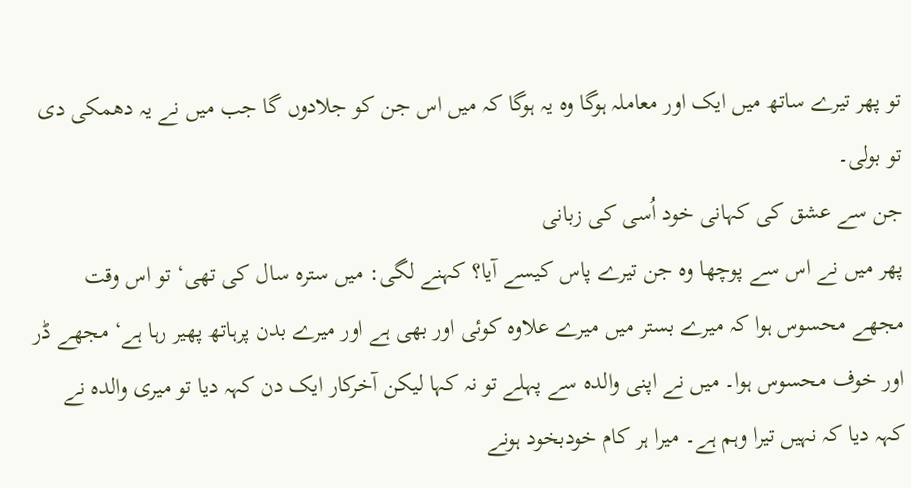تو پھر تیرے ساتھ میں ایک اور معاملہ ہوگا وہ یہ ہوگا کہ میں اس جن کو جلادوں گا جب میں نے یہ دھمکی دی تو بولی۔
جن سے عشق کی کہانی خود اُسی کی زبانی
پھر میں نے اس سے پوچھا وہ جن تیرے پاس کیسے آیا؟ کہنے لگی: میں سترہ سال کی تھی‘ تو اس وقت مجھے محسوس ہوا کہ میرے بستر میں میرے علاوہ کوئی اور بھی ہے اور میرے بدن پرہاتھ پھیر رہا ہے‘ مجھے ڈر اور خوف محسوس ہوا۔ میں نے اپنی والدہ سے پہلے تو نہ کہا لیکن آخرکار ایک دن کہہ دیا تو میری والدہ نے کہہ دیا کہ نہیں تیرا وہم ہے۔ میرا ہر کام خودبخود ہونے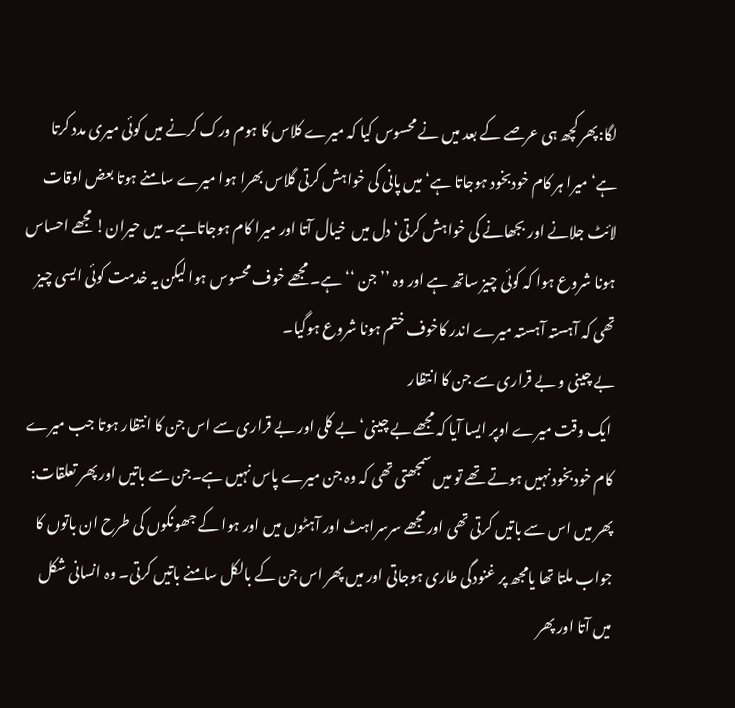لگا:پھر کچھ ہی عرصے کے بعد میں نے محسوس کیا کہ میرے کلاس کا ہوم ورک کرنے میں کوئی میری مدد کرتا ہے‘ میرا ہر کام خودبخود ہوجاتا ہے‘ میں پانی کی خواہش کرتی گلاس بھرا ہوا میرے سامنے ہوتا بعض اوقات لائٹ جلانے اور بجھانے کی خواہش کرتی‘ دل میں  خیال آتا اور میرا کام ہوجاتاہے۔ میں حیران! مجھے احساس ہونا شروع ہوا کہ کوئی چیز ساتھ ہے اور وہ ’’جن ‘‘ہے۔ مجھے خوف محسوس ہوا لیکن یہ خدمت کوئی ایسی چیز تھی کہ آہستہ آہستہ میرے اندر کاخوف ختم ہونا شروع ہوگیا۔
بے چینی و بے قراری سے جن کا انتظار
 ایک وقت میرے اوپر ایسا آیا کہ مجھے بے چینی‘ بے کلی اور بے قراری سے اس جن کا انتظار ہوتا جب میرے کام خودبخود نہیں ہوتے تھے تو میں سمجھتی تھی کہ وہ جن میرے پاس نہیں ہے۔جن سے باتیں اور پھر تعلقات: پھر میں اس سے باتیں کرتی تھی اور مجھے سرسراہٹ اور آہٹوں میں اور ہوا کے جھونکوں کی طرح ان باتوں کا جواب ملتا تھا یامجھ پر غنودگی طاری ہوجاتی اور میں پھر اس جن کے بالکل سامنے باتیں کرتی۔ وہ انسانی شکل میں آتا اور پھر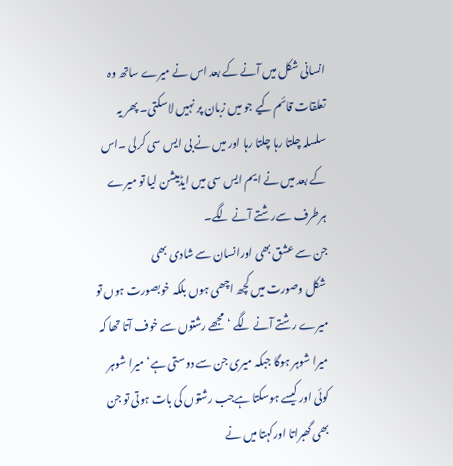انسانی شکل میں آنے کے بعد اس نے میرے ساتھ وہ تعلقات قائم کیے جو میں زبان پر نہیں لاسکتی۔ پھر یہ سلسلہ چلتا رہا چلتا رہا اور میں نے بی ایس سی کرلی ۔اس کے بعد میں نے ایم ایس سی میں ایڈمیشن لیا تو میرے ہرطرف سےرشتے آنے لگے۔
جن سے عشق بھی اورانسان سے شادی بھی
 شکل وصورت میں کچھ اچھی ہوں بلکہ خوبصورت ہوں تو میرے رشتے آنے لگے ‘مجھے رشتوں سے خوف آتا تھا کہ میرا شوہر ہوگا جبکہ میری جن سے دوستی ہے‘ میرا شوہر کوئی اور کیسے ہوسکتا ہےجب رشتوں کی بات ہوتی تو جن بھی گھبراتا اورکہتا میں نے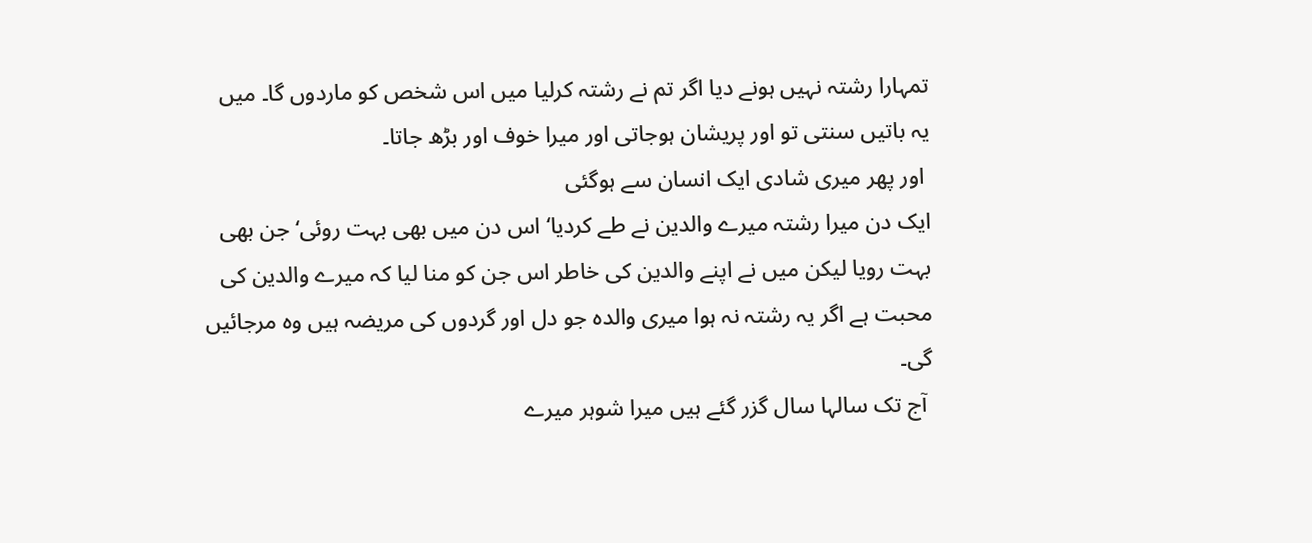تمہارا رشتہ نہیں ہونے دیا اگر تم نے رشتہ کرلیا میں اس شخص کو ماردوں گا۔ میں یہ باتیں سنتی تو اور پریشان ہوجاتی اور میرا خوف اور بڑھ جاتا۔
 اور پھر میری شادی ایک انسان سے ہوگئی
ایک دن میرا رشتہ میرے والدین نے طے کردیا‘ اس دن میں بھی بہت روئی‘ جن بھی بہت رویا لیکن میں نے اپنے والدین کی خاطر اس جن کو منا لیا کہ میرے والدین کی محبت ہے اگر یہ رشتہ نہ ہوا میری والدہ جو دل اور گردوں کی مریضہ ہیں وہ مرجائیں گی۔
 آج تک سالہا سال گزر گئے ہیں میرا شوہر میرے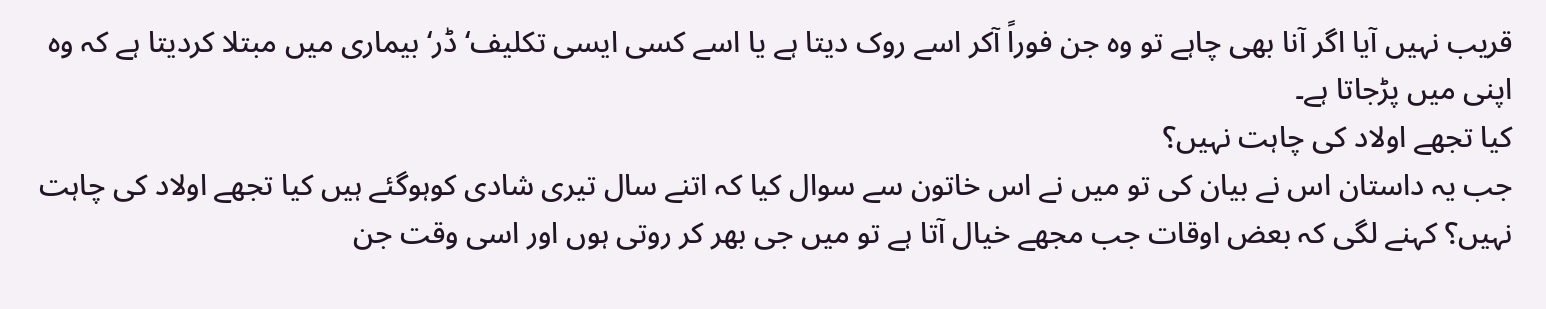قریب نہیں آیا اگر آنا بھی چاہے تو وہ جن فوراً آکر اسے روک دیتا ہے یا اسے کسی ایسی تکلیف‘ ڈر‘ بیماری میں مبتلا کردیتا ہے کہ وہ اپنی میں پڑجاتا ہے۔
کیا تجھے اولاد کی چاہت نہیں؟
جب یہ داستان اس نے بیان کی تو میں نے اس خاتون سے سوال کیا کہ اتنے سال تیری شادی کوہوگئے ہیں کیا تجھے اولاد کی چاہت نہیں؟ کہنے لگی کہ بعض اوقات جب مجھے خیال آتا ہے تو میں جی بھر کر روتی ہوں اور اسی وقت جن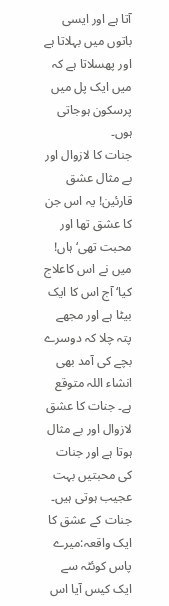آتا ہے اور ایسی باتوں میں بہلاتا ہے اور پھسلاتا ہے کہ میں ایک پل میں پرسکون ہوجاتی ہوں۔
جنات کا لازوال اور بے مثال عشق
قارئین! یہ اس جن کا عشق تھا اور محبت تھی‘ ہاں! میں نے اس کاعلاج کیا‘ آج اس کا ایک بیٹا ہے اور مجھے پتہ چلا کہ دوسرے بچے کی آمد بھی انشاء اللہ متوقع ہے۔ جنات کا عشق لازوال اور بے مثال ہوتا ہے اور جنات کی محبتیں بہت عجیب ہوتی ہیں۔ جنات کے عشق کا ایک واقعہ:میرے پاس کوئٹہ سے ایک کیس آیا اس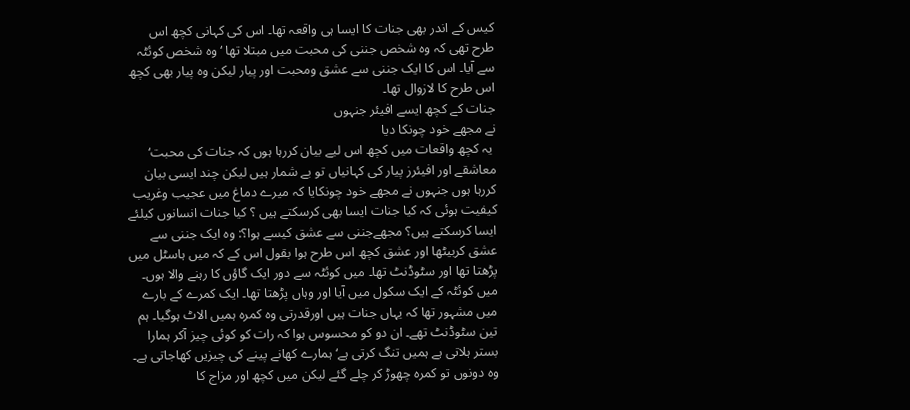کیس کے اندر بھی جنات کا ایسا ہی واقعہ تھا۔ اس کی کہانی کچھ اس طرح تھی کہ وہ شخص جننی کی محبت میں مبتلا تھا ‘وہ شخص کوئٹہ سے آیا۔ اس کا ایک جننی سے عشق ومحبت اور پیار لیکن وہ پیار بھی کچھ اس طرح کا لازوال تھا۔
جنات کے کچھ ایسے افیئر جنہوں
نے مجھے خود چونکا دیا
 یہ کچھ واقعات میں کچھ اس لیے بیان کررہا ہوں کہ جنات کی محبت‘ معاشقے اور افیئرز پیار کی کہانیاں تو بے شمار ہیں لیکن چند ایسی بیان کررہا ہوں جنہوں نے مجھے خود چونکایا کہ میرے دماغ میں عجیب وغریب کیفیت ہوئی کہ کیا جنات ایسا بھی کرسکتے ہیں ؟ کیا جنات انسانوں کیلئے ایسا کرسکتے ہیں؟ مجھےجننی سے عشق کیسے ہوا؟: وہ ایک جننی سے عشق کربیٹھا اور عشق کچھ اس طرح ہوا بقول اس کے کہ میں ہاسٹل میں پڑھتا تھا اور سٹوڈنٹ تھا۔ میں کوئٹہ سے دور ایک گاؤں کا رہنے والا ہوں۔ میں کوئٹہ کے ایک سکول میں آیا اور وہاں پڑھتا تھا۔ ایک کمرے کے بارے میں مشہور تھا کہ یہاں جنات ہیں اورقدرتی وہ کمرہ ہمیں الاٹ ہوگیا۔ ہم تین سٹوڈنٹ تھے۔ ان دو کو محسوس ہوا کہ رات کو کوئی چیز آکر ہمارا بستر ہلاتی ہے ہمیں تنگ کرتی ہے‘ ہمارے کھانے پینے کی چیزیں کھاجاتی ہے۔ وہ دونوں تو کمرہ چھوڑ کر چلے گئے لیکن میں کچھ اور مزاج کا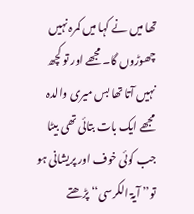تھا میں نے کہا میں کمرہ نہیں چھوڑوں گا۔ مجھے اور تو کچھ نہیں آتا تھا بس میری والدہ مجھے ایک بات بتائی تھی بیٹا جب کوئی خوف اور پریشانی ہو تو’’ آیۃ الکرسی‘‘ پڑھتے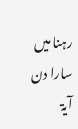رہنا میں سارا دن آیۃ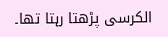الکرسی پڑھتا رہتا تھا۔